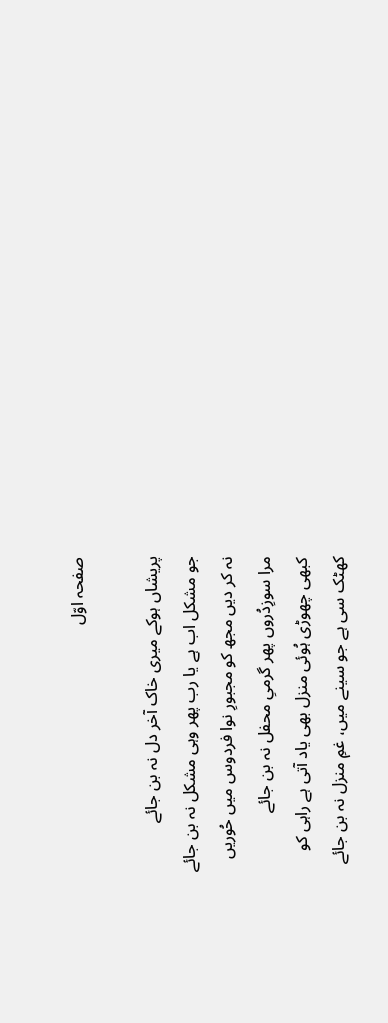صفحہ اوّل

پریشاں ہوکے میری خاک آخر دل نہ بن جائے
جو مشکل اب ہے یا رب پھر وہی مشکل نہ بن جائے
نہ کر دیں مجھ کو مجبورِ نوا فردوس میں حُوریں
مرا سوزِدُروں پھر گرمیِ محفل نہ بن جائے
کبھی چھوڑی ہُوئی منزل بھی یاد آتی ہے راہی کو
کھٹک سی ہے جو سینے میں، غمِ منزل نہ بن جائے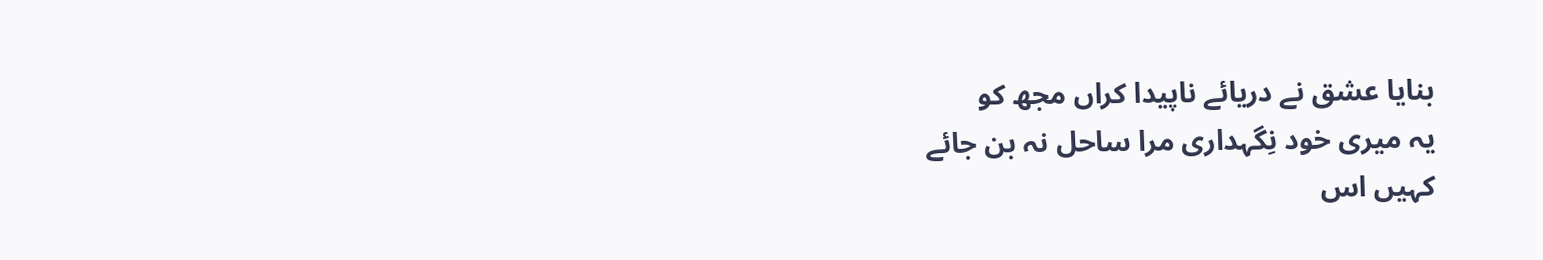بنایا عشق نے دریائے ناپیدا کراں مجھ کو
یہ میری خود نِگہداری مرا ساحل نہ بن جائے
کہیں اس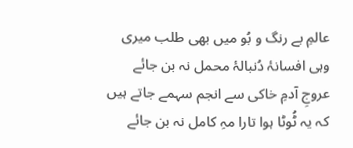عالمِ بے رنگ و بُو میں بھی طلب میری
وہی افسانۂ دُنبالۂ محمل نہ بن جائے
عروجِ آدمِ خاکی سے انجم سہمے جاتے ہیں
کہ یہ ٹُوٹا ہوا تارا مہِ کامل نہ بن جائے